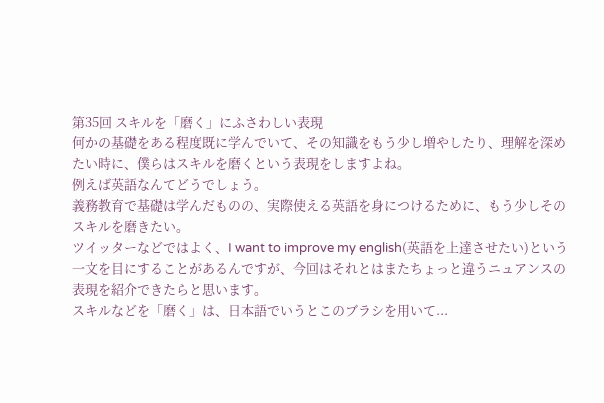第35回 スキルを「磨く」にふさわしい表現
何かの基礎をある程度既に学んでいて、その知識をもう少し増やしたり、理解を深めたい時に、僕らはスキルを磨くという表現をしますよね。
例えば英語なんてどうでしょう。
義務教育で基礎は学んだものの、実際使える英語を身につけるために、もう少しそのスキルを磨きたい。
ツイッターなどではよく、I want to improve my english(英語を上達させたい)という一文を目にすることがあるんですが、今回はそれとはまたちょっと違うニュアンスの表現を紹介できたらと思います。
スキルなどを「磨く」は、日本語でいうとこのブラシを用いて...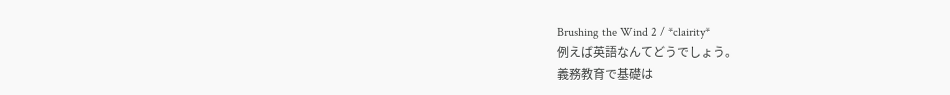Brushing the Wind 2 / *clairity*
例えば英語なんてどうでしょう。
義務教育で基礎は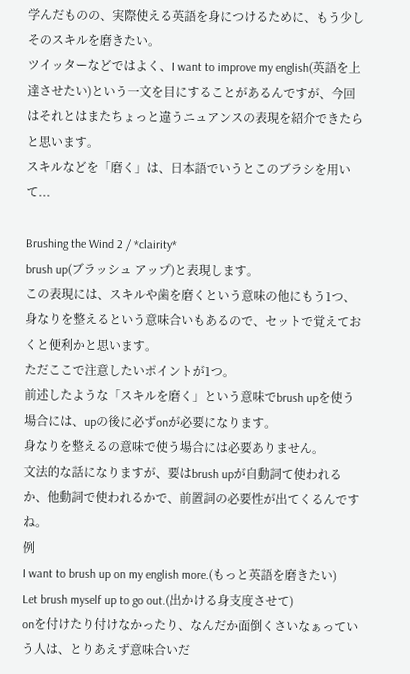学んだものの、実際使える英語を身につけるために、もう少しそのスキルを磨きたい。
ツイッターなどではよく、I want to improve my english(英語を上達させたい)という一文を目にすることがあるんですが、今回はそれとはまたちょっと違うニュアンスの表現を紹介できたらと思います。
スキルなどを「磨く」は、日本語でいうとこのブラシを用いて...

Brushing the Wind 2 / *clairity*
brush up(ブラッシュ アップ)と表現します。
この表現には、スキルや歯を磨くという意味の他にもう1つ、身なりを整えるという意味合いもあるので、セットで覚えておくと便利かと思います。
ただここで注意したいポイントが1つ。
前述したような「スキルを磨く」という意味でbrush upを使う場合には、upの後に必ずonが必要になります。
身なりを整えるの意味で使う場合には必要ありません。
文法的な話になりますが、要はbrush upが自動詞て使われるか、他動詞で使われるかで、前置詞の必要性が出てくるんですね。
例
I want to brush up on my english more.(もっと英語を磨きたい)
Let brush myself up to go out.(出かける身支度させて)
onを付けたり付けなかったり、なんだか面倒くさいなぁっていう人は、とりあえず意味合いだ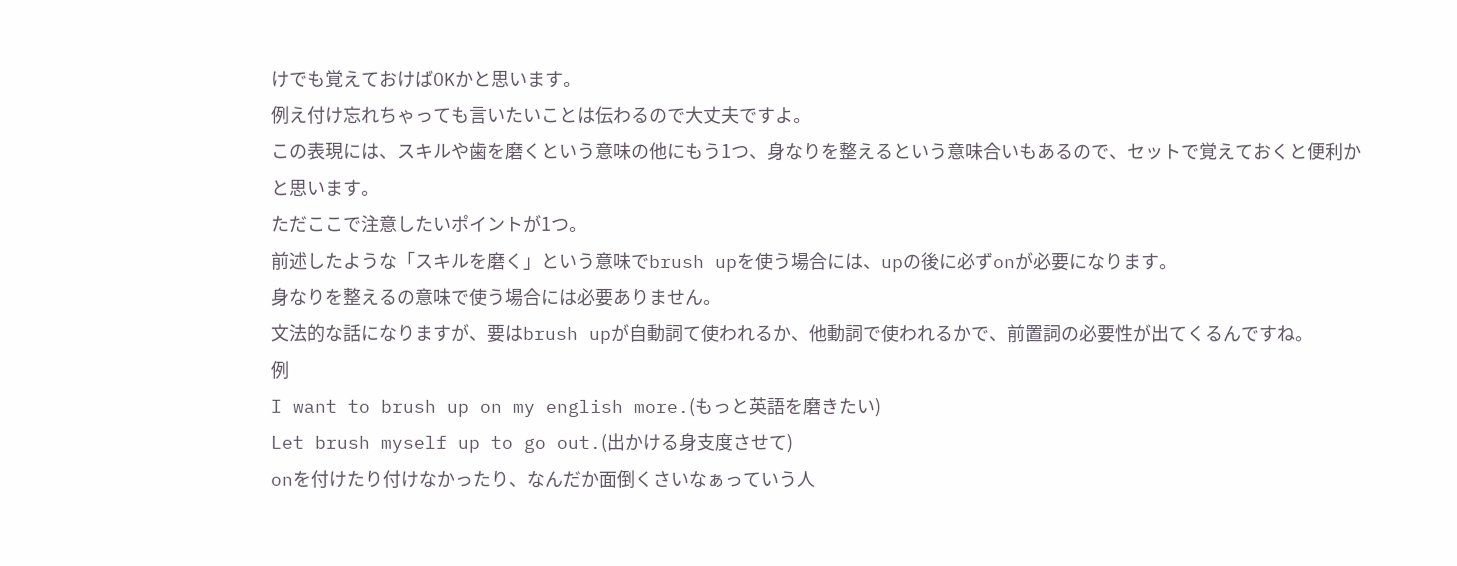けでも覚えておけばOKかと思います。
例え付け忘れちゃっても言いたいことは伝わるので大丈夫ですよ。
この表現には、スキルや歯を磨くという意味の他にもう1つ、身なりを整えるという意味合いもあるので、セットで覚えておくと便利かと思います。
ただここで注意したいポイントが1つ。
前述したような「スキルを磨く」という意味でbrush upを使う場合には、upの後に必ずonが必要になります。
身なりを整えるの意味で使う場合には必要ありません。
文法的な話になりますが、要はbrush upが自動詞て使われるか、他動詞で使われるかで、前置詞の必要性が出てくるんですね。
例
I want to brush up on my english more.(もっと英語を磨きたい)
Let brush myself up to go out.(出かける身支度させて)
onを付けたり付けなかったり、なんだか面倒くさいなぁっていう人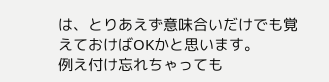は、とりあえず意味合いだけでも覚えておけばOKかと思います。
例え付け忘れちゃっても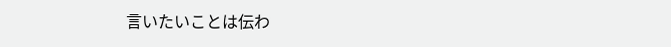言いたいことは伝わ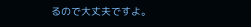るので大丈夫ですよ。